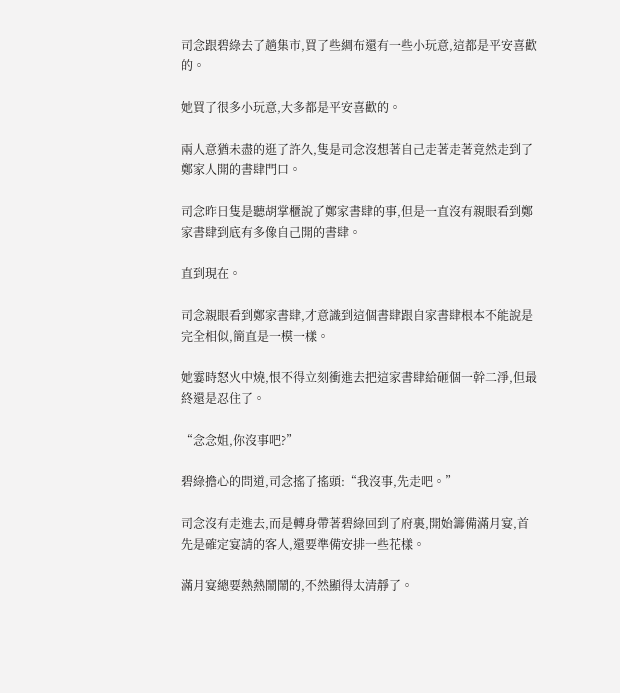司念跟碧綠去了趟集市,買了些綢布還有一些小玩意,這都是平安喜歡的。

她買了很多小玩意,大多都是平安喜歡的。

兩人意猶未盡的逛了許久,隻是司念沒想著自己走著走著竟然走到了鄭家人開的書肆門口。

司念昨日隻是聽胡掌櫃說了鄭家書肆的事,但是一直沒有親眼看到鄭家書肆到底有多像自己開的書肆。

直到現在。

司念親眼看到鄭家書肆,才意識到這個書肆跟自家書肆根本不能說是完全相似,簡直是一模一樣。

她霎時怒火中燒,恨不得立刻衝進去把這家書肆給砸個一幹二淨,但最終還是忍住了。

“念念姐,你沒事吧?”

碧綠擔心的問道,司念搖了搖頭:“我沒事,先走吧。”

司念沒有走進去,而是轉身帶著碧綠回到了府裏,開始籌備滿月宴,首先是確定宴請的客人,還要準備安排一些花樣。

滿月宴總要熱熱鬧鬧的,不然顯得太清靜了。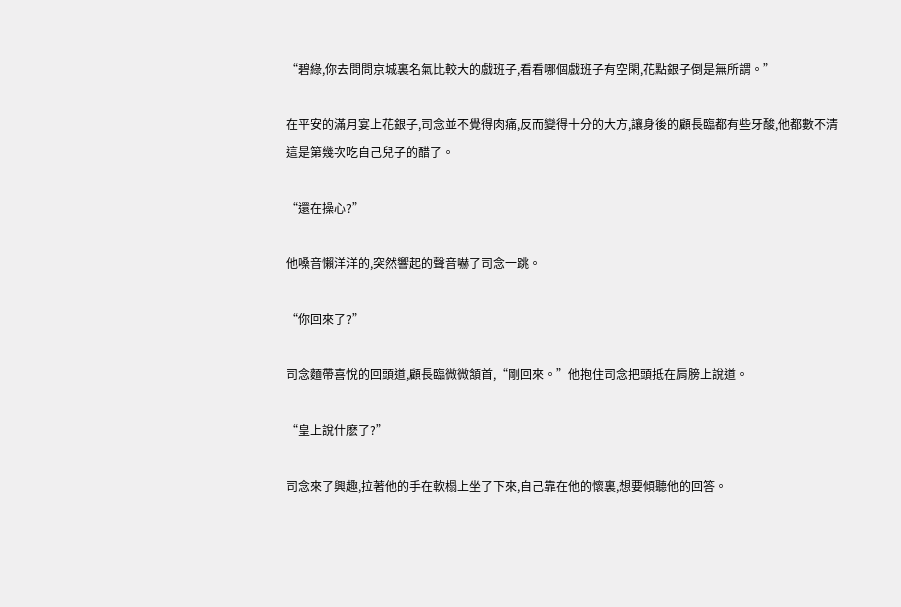“碧綠,你去問問京城裏名氣比較大的戲班子,看看哪個戲班子有空閑,花點銀子倒是無所謂。”

在平安的滿月宴上花銀子,司念並不覺得肉痛,反而變得十分的大方,讓身後的顧長臨都有些牙酸,他都數不清這是第幾次吃自己兒子的醋了。

“還在操心?”

他嗓音懶洋洋的,突然響起的聲音嚇了司念一跳。

“你回來了?”

司念麵帶喜悅的回頭道,顧長臨微微頷首,“剛回來。”他抱住司念把頭抵在肩膀上說道。

“皇上說什麽了?”

司念來了興趣,拉著他的手在軟榻上坐了下來,自己靠在他的懷裏,想要傾聽他的回答。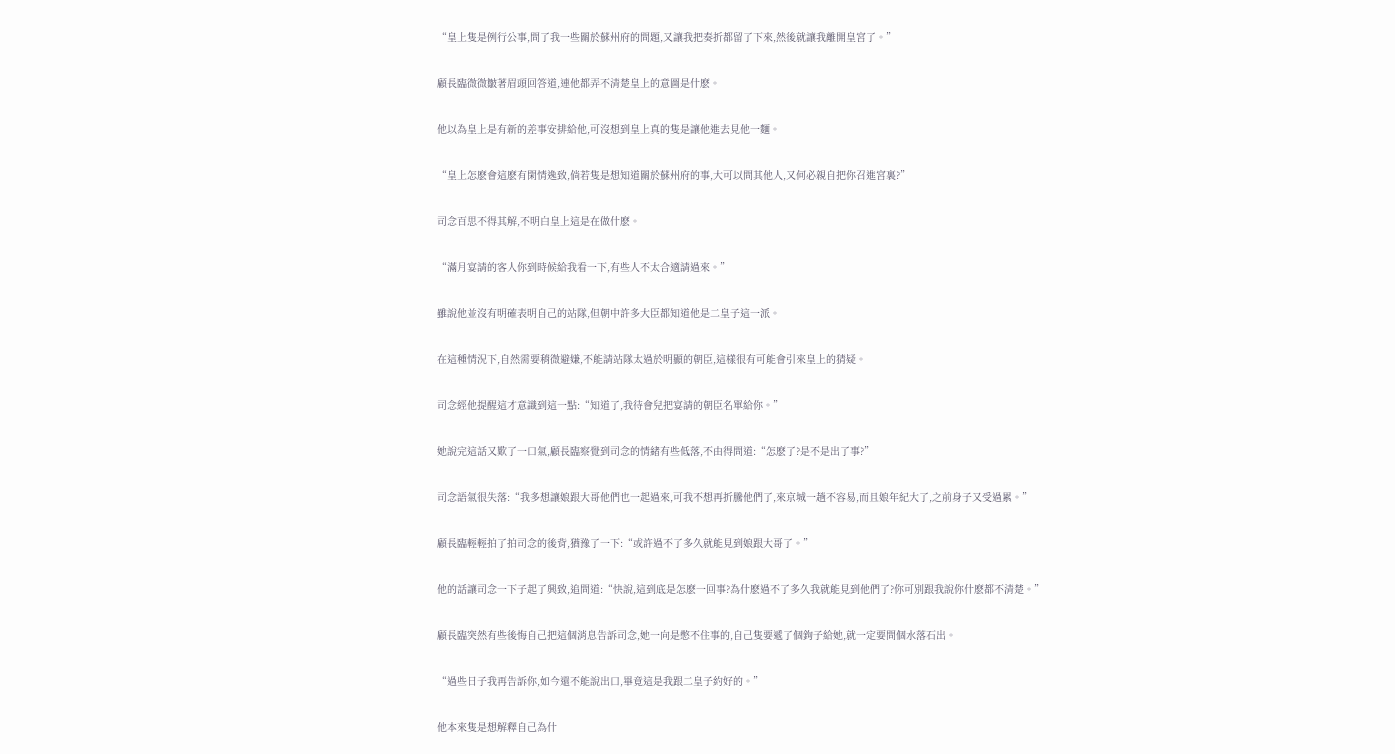“皇上隻是例行公事,問了我一些關於蘇州府的問題,又讓我把奏折都留了下來,然後就讓我離開皇宮了。”

顧長臨微微皺著眉頭回答道,連他都弄不清楚皇上的意圖是什麽。

他以為皇上是有新的差事安排給他,可沒想到皇上真的隻是讓他進去見他一麵。

“皇上怎麽會這麽有閑情逸致,倘若隻是想知道關於蘇州府的事,大可以問其他人,又何必親自把你召進宮裏?”

司念百思不得其解,不明白皇上這是在做什麽。

“滿月宴請的客人你到時候給我看一下,有些人不太合適請過來。”

雖說他並沒有明確表明自己的站隊,但朝中許多大臣都知道他是二皇子這一派。

在這種情況下,自然需要稍微避嫌,不能請站隊太過於明顯的朝臣,這樣很有可能會引來皇上的猜疑。

司念經他提醒這才意識到這一點:“知道了,我待會兒把宴請的朝臣名單給你。”

她說完這話又歎了一口氣,顧長臨察覺到司念的情緒有些低落,不由得問道:“怎麽了?是不是出了事?”

司念語氣很失落:“我多想讓娘跟大哥他們也一起過來,可我不想再折騰他們了,來京城一趟不容易,而且娘年紀大了,之前身子又受過累。”

顧長臨輕輕拍了拍司念的後背,猶豫了一下:“或許過不了多久就能見到娘跟大哥了。”

他的話讓司念一下子起了興致,追問道:“快說,這到底是怎麽一回事?為什麽過不了多久我就能見到他們了?你可別跟我說你什麽都不清楚。”

顧長臨突然有些後悔自己把這個消息告訴司念,她一向是憋不住事的,自己隻要遞了個鉤子給她,就一定要問個水落石出。

“過些日子我再告訴你,如今還不能說出口,畢竟這是我跟二皇子約好的。”

他本來隻是想解釋自己為什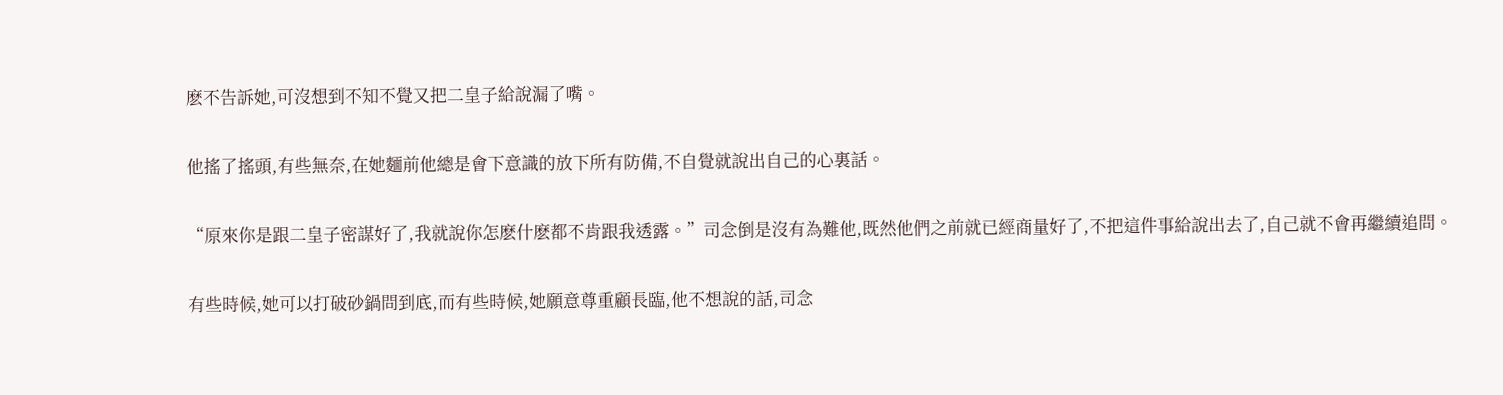麽不告訴她,可沒想到不知不覺又把二皇子給說漏了嘴。

他搖了搖頭,有些無奈,在她麵前他總是會下意識的放下所有防備,不自覺就說出自己的心裏話。

“原來你是跟二皇子密謀好了,我就說你怎麽什麽都不肯跟我透露。”司念倒是沒有為難他,既然他們之前就已經商量好了,不把這件事給說出去了,自己就不會再繼續追問。

有些時候,她可以打破砂鍋問到底,而有些時候,她願意尊重顧長臨,他不想說的話,司念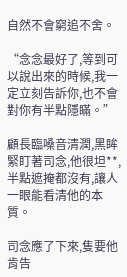自然不會窮追不舍。

“念念最好了,等到可以說出來的時候,我一定立刻告訴你,也不會對你有半點隱瞞。”

顧長臨嗓音清潤,黑眸緊盯著司念,他很坦**,半點遮掩都沒有,讓人一眼能看清他的本質。

司念應了下來,隻要他肯告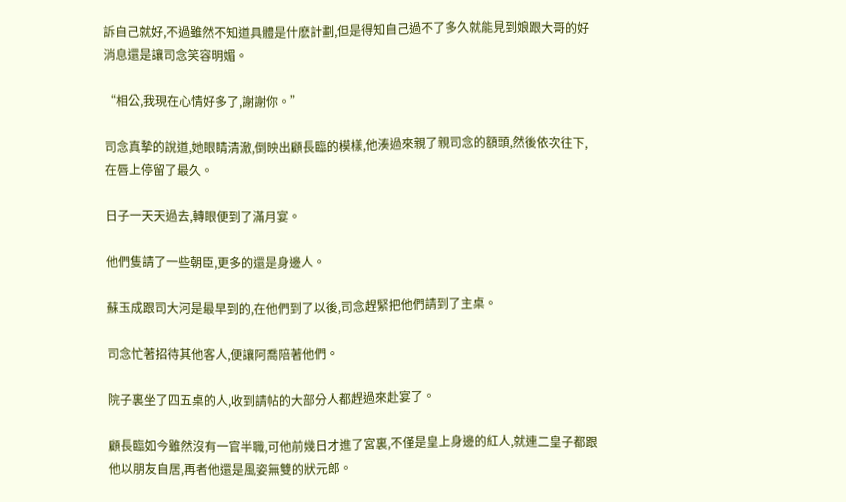訴自己就好,不過雖然不知道具體是什麽計劃,但是得知自己過不了多久就能見到娘跟大哥的好消息還是讓司念笑容明媚。

“相公,我現在心情好多了,謝謝你。”

司念真摯的說道,她眼睛清澈,倒映出顧長臨的模樣,他湊過來親了親司念的額頭,然後依次往下,在唇上停留了最久。

日子一天天過去,轉眼便到了滿月宴。

他們隻請了一些朝臣,更多的還是身邊人。

蘇玉成跟司大河是最早到的,在他們到了以後,司念趕緊把他們請到了主桌。

司念忙著招待其他客人,便讓阿喬陪著他們。

院子裏坐了四五桌的人,收到請帖的大部分人都趕過來赴宴了。

顧長臨如今雖然沒有一官半職,可他前幾日才進了宮裏,不僅是皇上身邊的紅人,就連二皇子都跟他以朋友自居,再者他還是風姿無雙的狀元郎。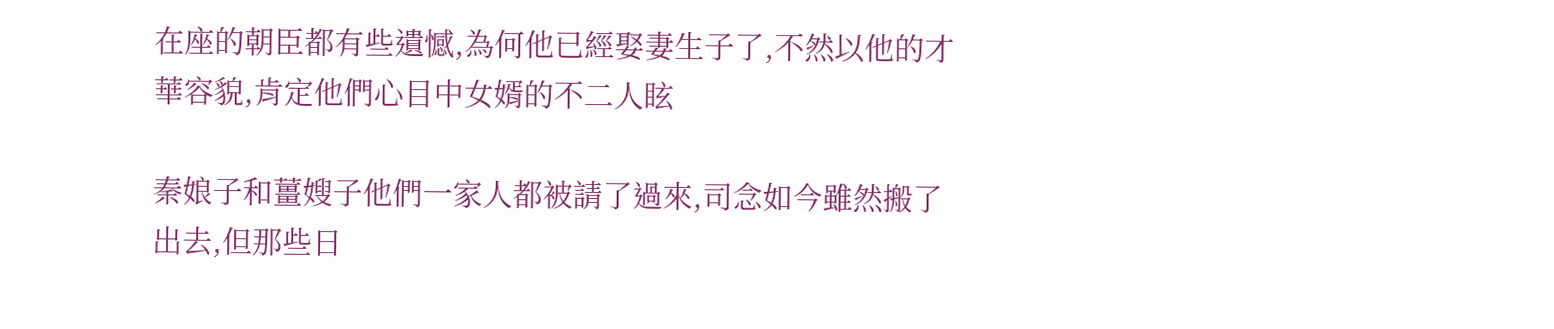在座的朝臣都有些遺憾,為何他已經娶妻生子了,不然以他的才華容貌,肯定他們心目中女婿的不二人眩

秦娘子和薑嫂子他們一家人都被請了過來,司念如今雖然搬了出去,但那些日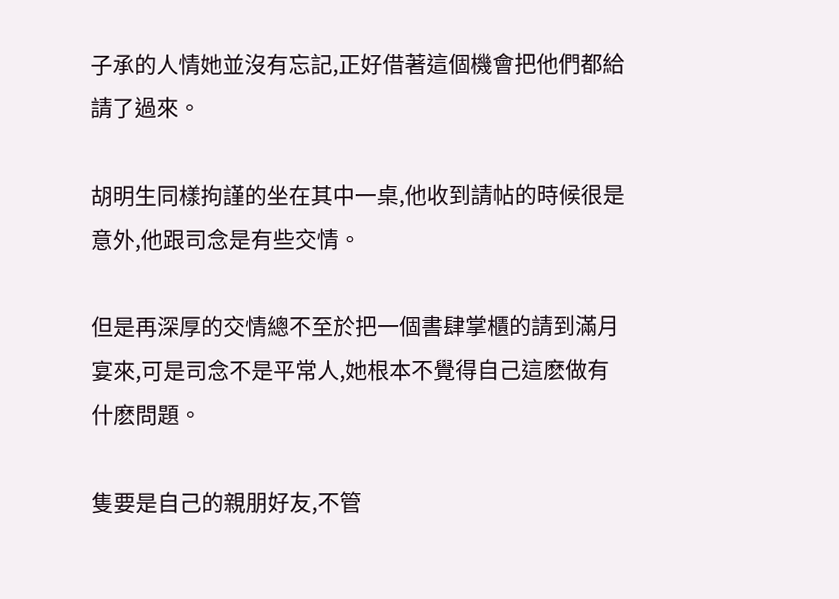子承的人情她並沒有忘記,正好借著這個機會把他們都給請了過來。

胡明生同樣拘謹的坐在其中一桌,他收到請帖的時候很是意外,他跟司念是有些交情。

但是再深厚的交情總不至於把一個書肆掌櫃的請到滿月宴來,可是司念不是平常人,她根本不覺得自己這麽做有什麽問題。

隻要是自己的親朋好友,不管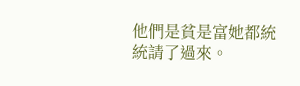他們是貧是富她都統統請了過來。